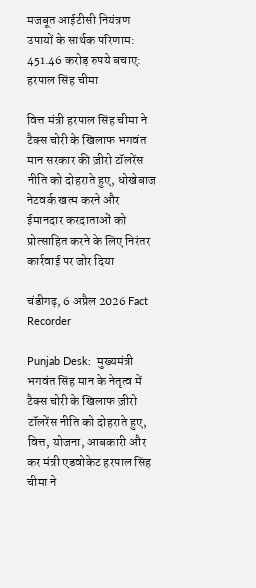मजबूत आईटीसी नियंत्रण उपायों के सार्थक परिणाम: 451.46 करोड़ रुपये बचाए: हरपाल सिंह चीमा

वित्त मंत्री हरपाल सिंह चीमा ने टैक्स चोरी के खिलाफ भगवंत मान सरकार की ज़ीरो टॉलरेंस नीति को दोहराते हुए, धोखेबाज नेटवर्क खत्म करने और ईमानदार करदाताओं को प्रोत्साहित करने के लिए निरंतर कार्रवाई पर जोर दिया

चंडीगढ़, 6 अप्रैल 2026 Fact Recorder

Punjab Desk:  मुख्यमंत्री भगवंत सिंह मान के नेतृत्व में टैक्स चोरी के खिलाफ ज़ीरो टॉलरेंस नीति को दोहराते हुए, वित्त, योजना, आबकारी और कर मंत्री एडवोकेट हरपाल सिंह चीमा ने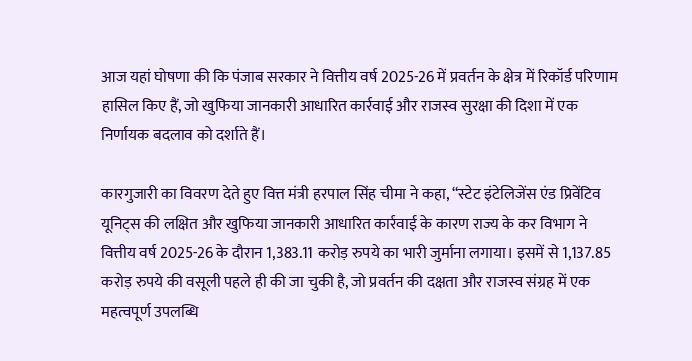आज यहां घोषणा की कि पंजाब सरकार ने वित्तीय वर्ष 2025-26 में प्रवर्तन के क्षेत्र में रिकॉर्ड परिणाम हासिल किए हैं, जो खुफिया जानकारी आधारित कार्रवाई और राजस्व सुरक्षा की दिशा में एक निर्णायक बदलाव को दर्शाते हैं।

कारगुजारी का विवरण देते हुए वित्त मंत्री हरपाल सिंह चीमा ने कहा, “स्टेट इंटेलिजेंस एंड प्रिवेंटिव यूनिट्स की लक्षित और खुफिया जानकारी आधारित कार्रवाई के कारण राज्य के कर विभाग ने वित्तीय वर्ष 2025-26 के दौरान 1,383.11 करोड़ रुपये का भारी जुर्माना लगाया। इसमें से 1,137.85 करोड़ रुपये की वसूली पहले ही की जा चुकी है, जो प्रवर्तन की दक्षता और राजस्व संग्रह में एक महत्वपूर्ण उपलब्धि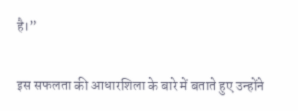है।”

इस सफलता की आधारशिला के बारे में बताते हुए उन्होंने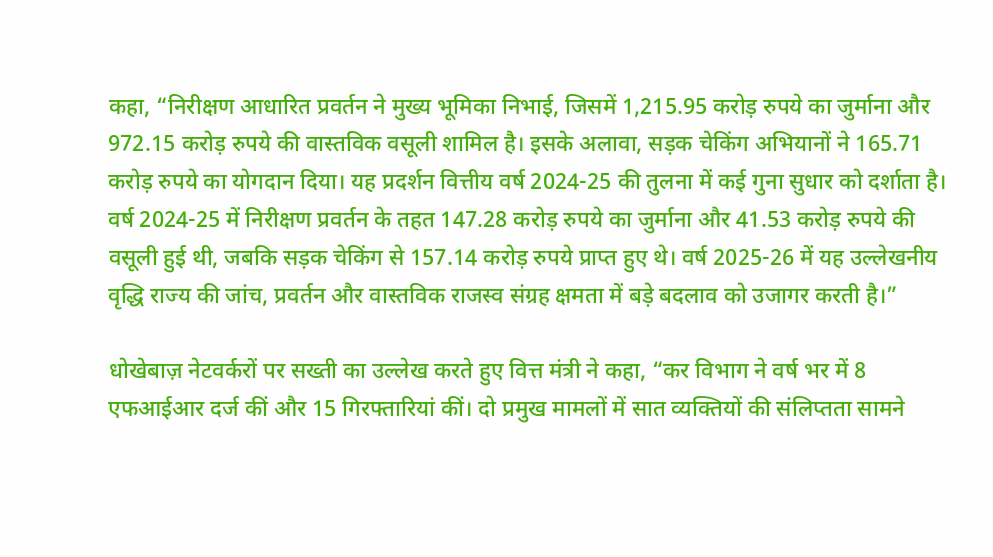कहा, “निरीक्षण आधारित प्रवर्तन ने मुख्य भूमिका निभाई, जिसमें 1,215.95 करोड़ रुपये का जुर्माना और 972.15 करोड़ रुपये की वास्तविक वसूली शामिल है। इसके अलावा, सड़क चेकिंग अभियानों ने 165.71 करोड़ रुपये का योगदान दिया। यह प्रदर्शन वित्तीय वर्ष 2024-25 की तुलना में कई गुना सुधार को दर्शाता है। वर्ष 2024-25 में निरीक्षण प्रवर्तन के तहत 147.28 करोड़ रुपये का जुर्माना और 41.53 करोड़ रुपये की वसूली हुई थी, जबकि सड़क चेकिंग से 157.14 करोड़ रुपये प्राप्त हुए थे। वर्ष 2025-26 में यह उल्लेखनीय वृद्धि राज्य की जांच, प्रवर्तन और वास्तविक राजस्व संग्रह क्षमता में बड़े बदलाव को उजागर करती है।”

धोखेबाज़ नेटवर्करों पर सख्ती का उल्लेख करते हुए वित्त मंत्री ने कहा, “कर विभाग ने वर्ष भर में 8 एफआईआर दर्ज कीं और 15 गिरफ्तारियां कीं। दो प्रमुख मामलों में सात व्यक्तियों की संलिप्तता सामने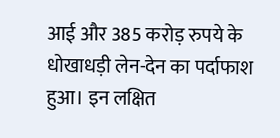आई और 385 करोड़ रुपये के धोखाधड़ी लेन-देन का पर्दाफाश हुआ। इन लक्षित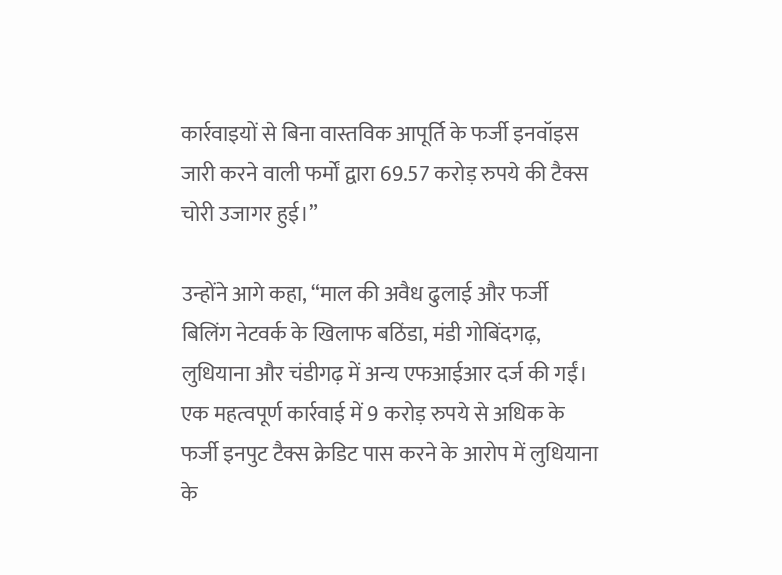कार्रवाइयों से बिना वास्तविक आपूर्ति के फर्जी इनवॉइस जारी करने वाली फर्मों द्वारा 69.57 करोड़ रुपये की टैक्स चोरी उजागर हुई।”

उन्होंने आगे कहा, “माल की अवैध ढुलाई और फर्जी बिलिंग नेटवर्क के खिलाफ बठिंडा, मंडी गोबिंदगढ़, लुधियाना और चंडीगढ़ में अन्य एफआईआर दर्ज की गईं। एक महत्वपूर्ण कार्रवाई में 9 करोड़ रुपये से अधिक के फर्जी इनपुट टैक्स क्रेडिट पास करने के आरोप में लुधियाना के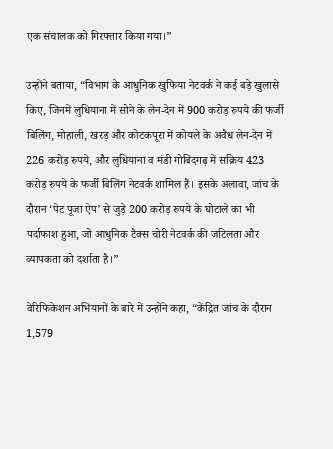एक संचालक को गिरफ्तार किया गया।”

उन्होंने बताया, “विभाग के आधुनिक खुफिया नेटवर्क ने कई बड़े खुलासे किए, जिनमें लुधियाना में सोने के लेन-देन में 900 करोड़ रुपये की फर्जी बिलिंग, मोहाली, खरड़ और कोटकपूरा में कोयले के अवैध लेन-देन में 226 करोड़ रुपये, और लुधियाना व मंडी गोबिंदगढ़ में सक्रिय 423 करोड़ रुपये के फर्जी बिलिंग नेटवर्क शामिल हैं। इसके अलावा, जांच के दौरान ‘पेट पूजा ऐप’ से जुड़े 200 करोड़ रुपये के घोटाले का भी पर्दाफाश हुआ, जो आधुनिक टैक्स चोरी नेटवर्क की जटिलता और व्यापकता को दर्शाता है।”

वेरिफिकेशन अभियानों के बारे में उन्होंने कहा, “केंद्रित जांच के दौरान 1,579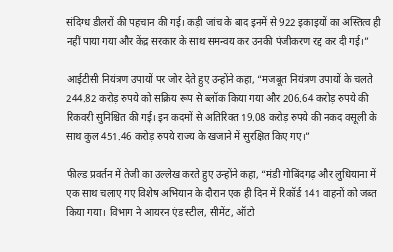संदिग्ध डीलरों की पहचान की गई। कड़ी जांच के बाद इनमें से 922 इकाइयों का अस्तित्व ही नहीं पाया गया और केंद्र सरकार के साथ समन्वय कर उनकी पंजीकरण रद्द कर दी गई।”

आईटीसी नियंत्रण उपायों पर जोर देते हुए उन्होंने कहा, “मजबूत नियंत्रण उपायों के चलते 244.82 करोड़ रुपये को सक्रिय रूप से ब्लॉक किया गया और 206.64 करोड़ रुपये की रिकवरी सुनिश्चित की गई। इन कदमों से अतिरिक्त 19.08 करोड़ रुपये की नकद वसूली के साथ कुल 451.46 करोड़ रुपये राज्य के खजाने में सुरक्षित किए गए।”

फील्ड प्रवर्तन में तेजी का उल्लेख करते हुए उन्होंने कहा, “मंडी गोबिंदगढ़ और लुधियाना में एक साथ चलाए गए विशेष अभियान के दौरान एक ही दिन में रिकॉर्ड 141 वाहनों को जब्त किया गया। विभाग ने आयरन एंड स्टील, सीमेंट, ऑटो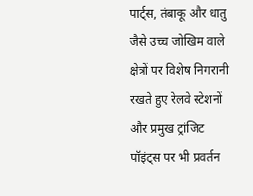पार्ट्स, तंबाकू और धातु जैसे उच्च जोखिम वाले क्षेत्रों पर विशेष निगरानी रखते हुए रेलवे स्टेशनों और प्रमुख ट्रांजिट पॉइंट्स पर भी प्रवर्तन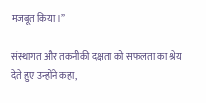मजबूत किया।”

संस्थागत और तकनीकी दक्षता को सफलता का श्रेय देते हुए उन्होंने कहा,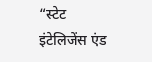“स्टेट इंटेलिजेंस एंड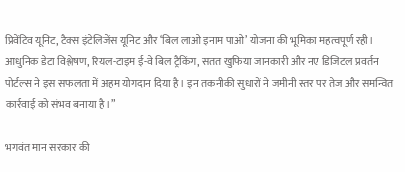प्रिवेंटिव यूनिट, टैक्स इंटेलिजेंस यूनिट और ‘बिल लाओ इनाम पाओ’ योजना की भूमिका महत्वपूर्ण रही। आधुनिक डेटा विश्लेषण, रियल-टाइम ई-वे बिल ट्रैकिंग, सतत खुफिया जानकारी और नए डिजिटल प्रवर्तन पोर्टल्स ने इस सफलता में अहम योगदान दिया है। इन तकनीकी सुधारों ने जमीनी स्तर पर तेज और समन्वित कार्रवाई को संभव बनाया है।”

भगवंत मान सरकार की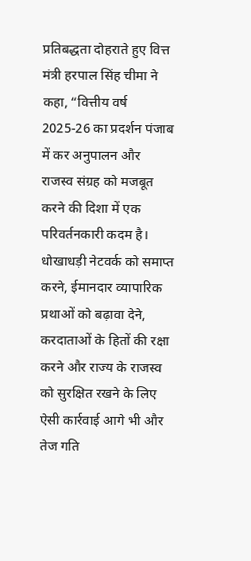प्रतिबद्धता दोहराते हुए वित्त मंत्री हरपाल सिंह चीमा ने कहा, “वित्तीय वर्ष 2025-26 का प्रदर्शन पंजाब में कर अनुपालन और राजस्व संग्रह को मजबूत करने की दिशा में एक परिवर्तनकारी कदम है। धोखाधड़ी नेटवर्क को समाप्त करने, ईमानदार व्यापारिक प्रथाओं को बढ़ावा देने, करदाताओं के हितों की रक्षा करने और राज्य के राजस्व को सुरक्षित रखने के लिए ऐसी कार्रवाई आगे भी और तेज गति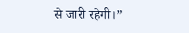से जारी रहेगी।”